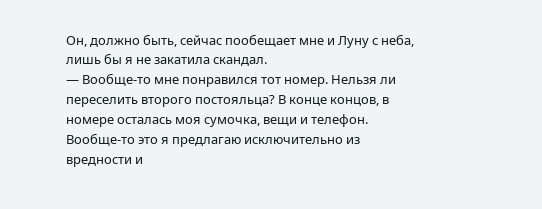Он, должно быть, сейчас пообещает мне и Луну с неба, лишь бы я не закатила скандал.
— Вообще-то мне понравился тот номер. Нельзя ли переселить второго постояльца? В конце концов, в номере осталась моя сумочка, вещи и телефон.
Вообще-то это я предлагаю исключительно из вредности и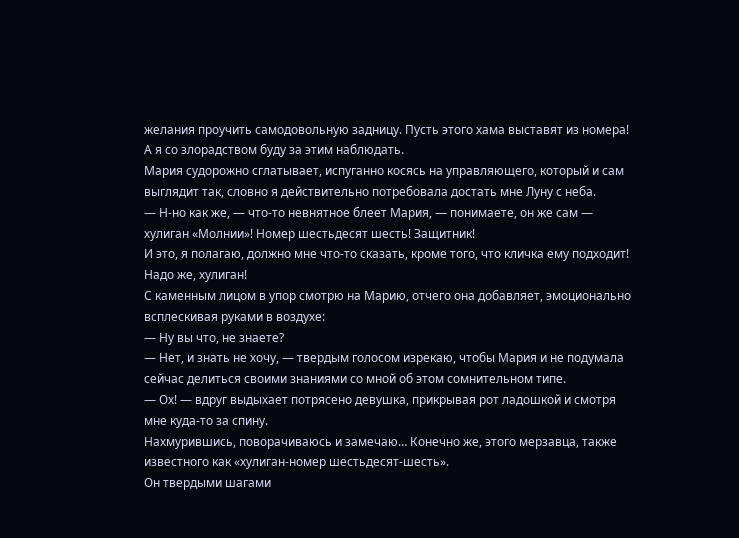желания проучить самодовольную задницу. Пусть этого хама выставят из номера! А я со злорадством буду за этим наблюдать.
Мария судорожно сглатывает, испуганно косясь на управляющего, который и сам выглядит так, словно я действительно потребовала достать мне Луну с неба.
— Н-но как же, — что-то невнятное блеет Мария, — понимаете, он же сам — хулиган «Молнии»! Номер шестьдесят шесть! Защитник!
И это, я полагаю, должно мне что-то сказать, кроме того, что кличка ему подходит! Надо же, хулиган!
С каменным лицом в упор смотрю на Марию, отчего она добавляет, эмоционально всплескивая руками в воздухе:
— Ну вы что, не знаете?
— Нет, и знать не хочу, — твердым голосом изрекаю, чтобы Мария и не подумала сейчас делиться своими знаниями со мной об этом сомнительном типе.
— Ох! — вдруг выдыхает потрясено девушка, прикрывая рот ладошкой и смотря мне куда-то за спину.
Нахмурившись, поворачиваюсь и замечаю… Конечно же, этого мерзавца, также известного как «хулиган-номер шестьдесят-шесть».
Он твердыми шагами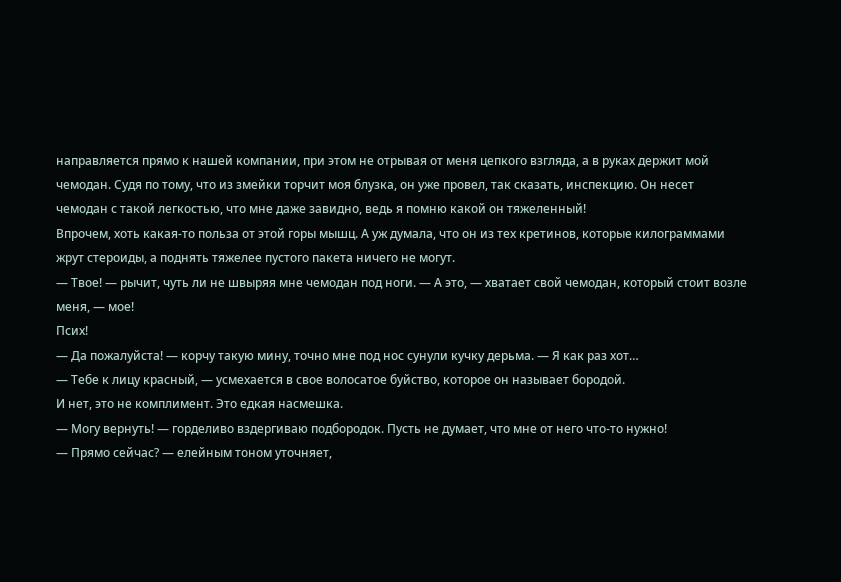направляется прямо к нашей компании, при этом не отрывая от меня цепкого взгляда, а в руках держит мой чемодан. Судя по тому, что из змейки торчит моя блузка, он уже провел, так сказать, инспекцию. Он несет чемодан с такой легкостью, что мне даже завидно, ведь я помню какой он тяжеленный!
Впрочем, хоть какая-то польза от этой горы мышц. А уж думала, что он из тех кретинов, которые килограммами жрут стероиды, а поднять тяжелее пустого пакета ничего не могут.
— Твое! — рычит, чуть ли не швыряя мне чемодан под ноги. — А это, — хватает свой чемодан, который стоит возле меня, — мое!
Псих!
— Да пожалуйста! — корчу такую мину, точно мне под нос сунули кучку дерьма. — Я как раз хот…
— Тебе к лицу красный, — усмехается в свое волосатое буйство, которое он называет бородой.
И нет, это не комплимент. Это едкая насмешка.
— Могу вернуть! — горделиво вздергиваю подбородок. Пусть не думает, что мне от него что-то нужно!
— Прямо сейчас? — елейным тоном уточняет,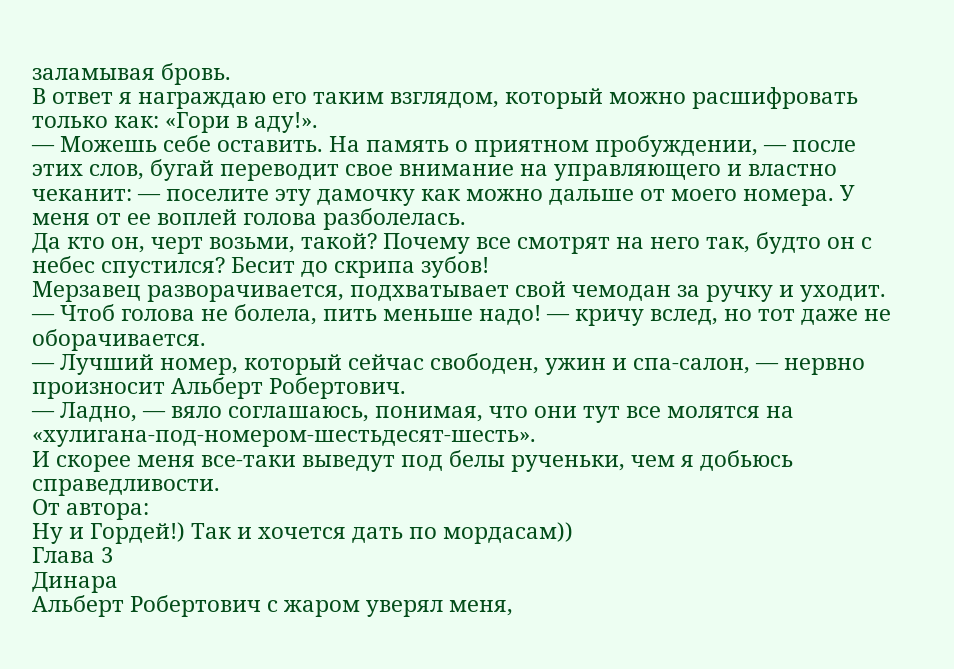заламывая бровь.
В ответ я награждаю его таким взглядом, который можно расшифровать только как: «Гори в аду!».
— Можешь себе оставить. На память о приятном пробуждении, — после этих слов, бугай переводит свое внимание на управляющего и властно чеканит: — поселите эту дамочку как можно дальше от моего номера. У меня от ее воплей голова разболелась.
Да кто он, черт возьми, такой? Почему все смотрят на него так, будто он с небес спустился? Бесит до скрипа зубов!
Мерзавец разворачивается, подхватывает свой чемодан за ручку и уходит.
— Чтоб голова не болела, пить меньше надо! — кричу вслед, но тот даже не оборачивается.
— Лучший номер, который сейчас свободен, ужин и спа-салон, — нервно произносит Альберт Робертович.
— Ладно, — вяло соглашаюсь, понимая, что они тут все молятся на «хулигана-под-номером-шестьдесят-шесть».
И скорее меня все-таки выведут под белы рученьки, чем я добьюсь справедливости.
От автора:
Ну и Гордей!) Так и хочется дать по мордасам))
Глава 3
Динара
Альберт Робертович с жаром уверял меня,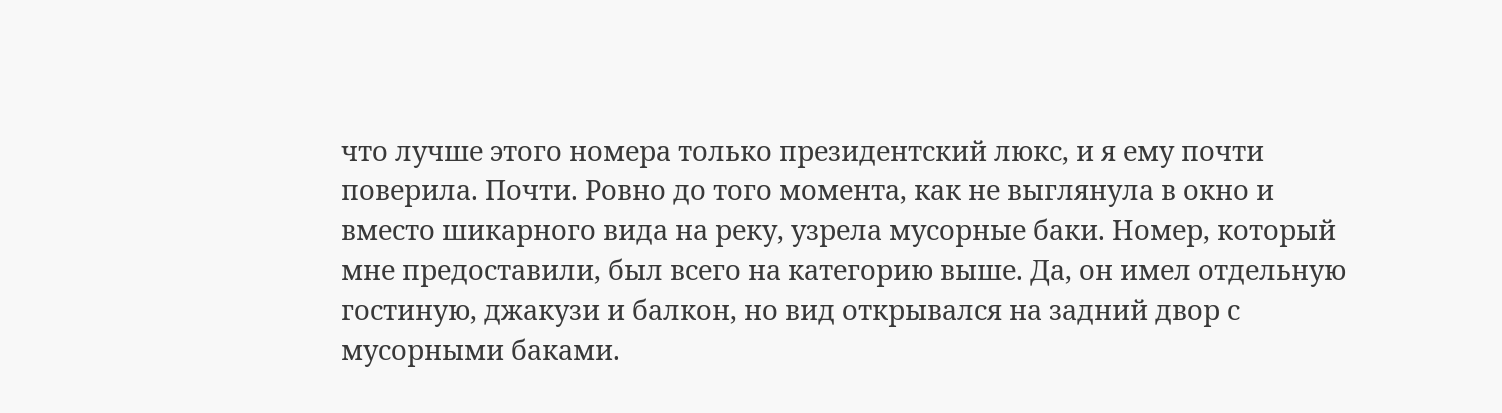что лучше этого номера только президентский люкс, и я ему почти поверила. Почти. Ровно до того момента, как не выглянула в окно и вместо шикарного вида на реку, узрела мусорные баки. Номер, который мне предоставили, был всего на категорию выше. Да, он имел отдельную гостиную, джакузи и балкон, но вид открывался на задний двор с мусорными баками.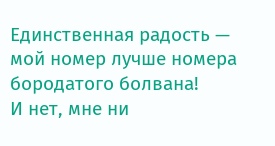Единственная радость — мой номер лучше номера бородатого болвана!
И нет, мне ни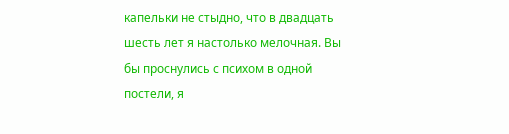капельки не стыдно, что в двадцать шесть лет я настолько мелочная. Вы бы проснулись с психом в одной постели, я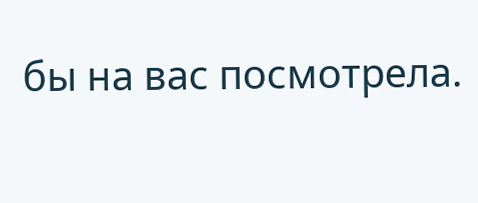бы на вас посмотрела.